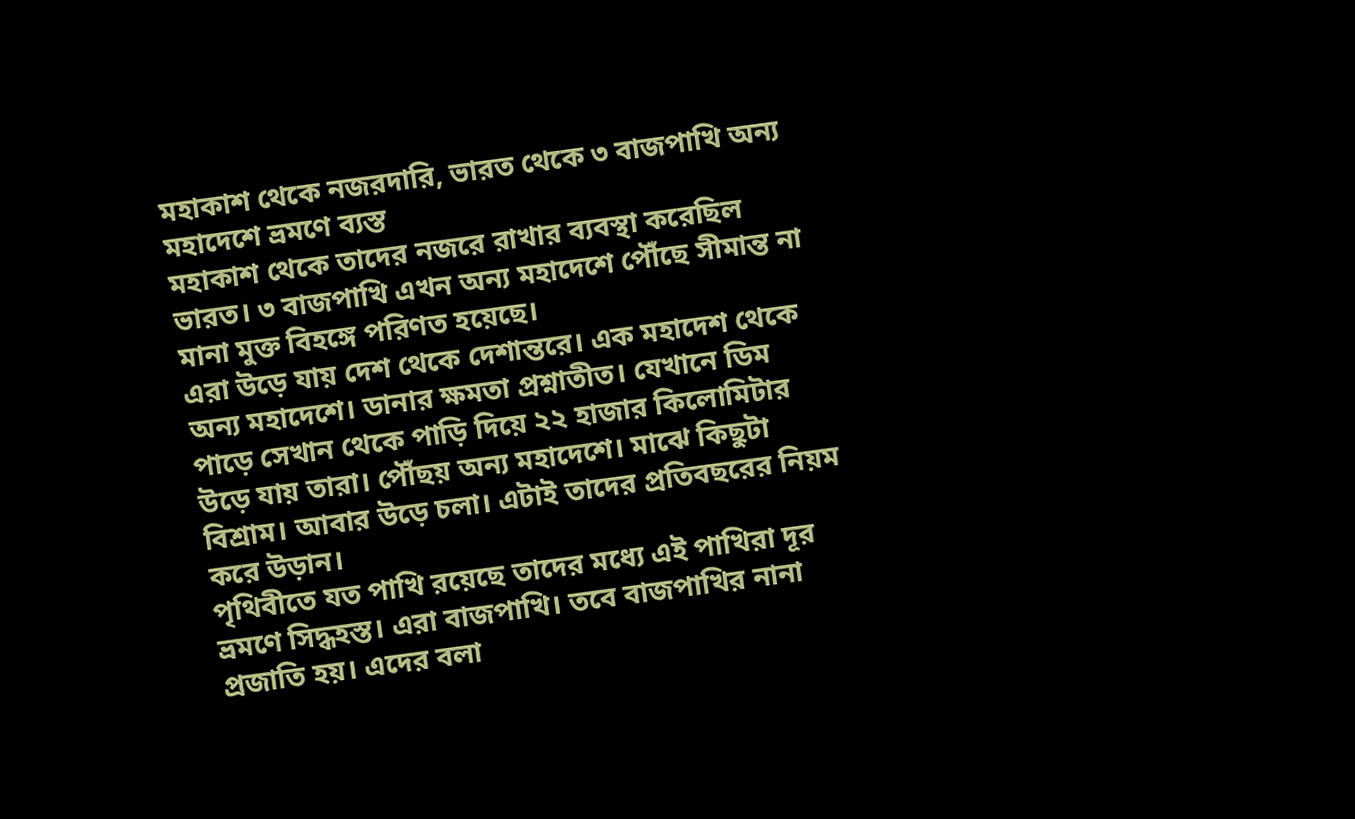মহাকাশ থেকে নজরদারি, ভারত থেকে ৩ বাজপাখি অন্য মহাদেশে ভ্রমণে ব্যস্ত
মহাকাশ থেকে তাদের নজরে রাখার ব্যবস্থা করেছিল ভারত। ৩ বাজপাখি এখন অন্য মহাদেশে পৌঁছে সীমান্ত না মানা মুক্ত বিহঙ্গে পরিণত হয়েছে।
এরা উড়ে যায় দেশ থেকে দেশান্তরে। এক মহাদেশ থেকে অন্য মহাদেশে। ডানার ক্ষমতা প্রশ্নাতীত। যেখানে ডিম পাড়ে সেখান থেকে পাড়ি দিয়ে ২২ হাজার কিলোমিটার উড়ে যায় তারা। পৌঁছয় অন্য মহাদেশে। মাঝে কিছুটা বিশ্রাম। আবার উড়ে চলা। এটাই তাদের প্রতিবছরের নিয়ম করে উড়ান।
পৃথিবীতে যত পাখি রয়েছে তাদের মধ্যে এই পাখিরা দূর ভ্রমণে সিদ্ধহস্ত। এরা বাজপাখি। তবে বাজপাখির নানা প্রজাতি হয়। এদের বলা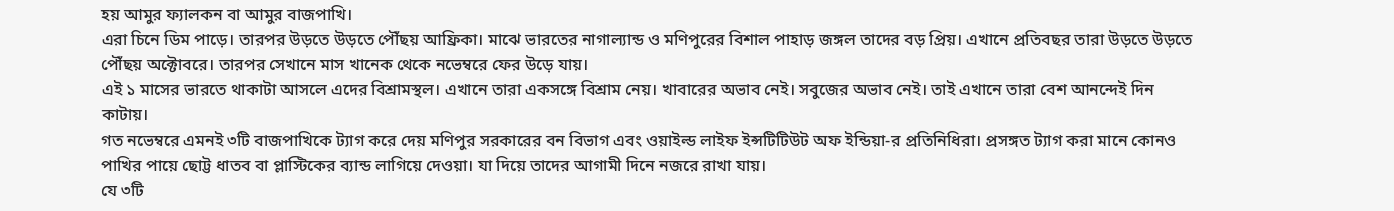হয় আমুর ফ্যালকন বা আমুর বাজপাখি।
এরা চিনে ডিম পাড়ে। তারপর উড়তে উড়তে পৌঁছয় আফ্রিকা। মাঝে ভারতের নাগাল্যান্ড ও মণিপুরের বিশাল পাহাড় জঙ্গল তাদের বড় প্রিয়। এখানে প্রতিবছর তারা উড়তে উড়তে পৌঁছয় অক্টোবরে। তারপর সেখানে মাস খানেক থেকে নভেম্বরে ফের উড়ে যায়।
এই ১ মাসের ভারতে থাকাটা আসলে এদের বিশ্রামস্থল। এখানে তারা একসঙ্গে বিশ্রাম নেয়। খাবারের অভাব নেই। সবুজের অভাব নেই। তাই এখানে তারা বেশ আনন্দেই দিন কাটায়।
গত নভেম্বরে এমনই ৩টি বাজপাখিকে ট্যাগ করে দেয় মণিপুর সরকারের বন বিভাগ এবং ওয়াইল্ড লাইফ ইন্সটিটিউট অফ ইন্ডিয়া-র প্রতিনিধিরা। প্রসঙ্গত ট্যাগ করা মানে কোনও পাখির পায়ে ছোট্ট ধাতব বা প্লাস্টিকের ব্যান্ড লাগিয়ে দেওয়া। যা দিয়ে তাদের আগামী দিনে নজরে রাখা যায়।
যে ৩টি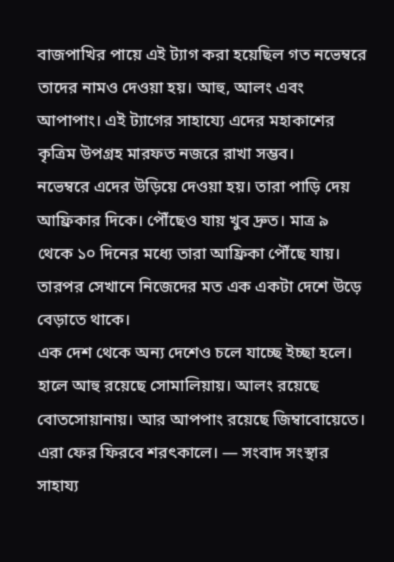বাজপাখির পায়ে এই ট্যাগ করা হয়েছিল গত নভেম্বরে তাদের নামও দেওয়া হয়। আহু, আলং এবং আপাপাং। এই ট্যাগের সাহায্যে এদের মহাকাশের কৃত্রিম উপগ্রহ মারফত নজরে রাখা সম্ভব।
নভেম্বরে এদের উড়িয়ে দেওয়া হয়। তারা পাড়ি দেয় আফ্রিকার দিকে। পৌঁছেও যায় খুব দ্রুত। মাত্র ৯ থেকে ১০ দিনের মধ্যে তারা আফ্রিকা পৌঁছে যায়। তারপর সেখানে নিজেদের মত এক একটা দেশে উড়ে বেড়াতে থাকে।
এক দেশ থেকে অন্য দেশেও চলে যাচ্ছে ইচ্ছা হলে। হালে আহু রয়েছে সোমালিয়ায়। আলং রয়েছে বোতসোয়ানায়। আর আপপাং রয়েছে জিম্বাবোয়েতে। এরা ফের ফিরবে শরৎকালে। — সংবাদ সংস্থার সাহায্য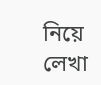নিয়ে লেখা